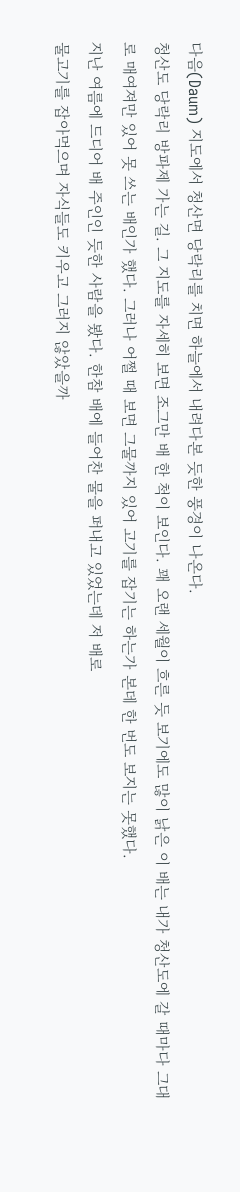다음(Daum) 지도에서 청산면 당락리를 치면 하늘에서 내려다본 듯한 풍경이 나온다.
청산도 당락리 방파제 가는 길. 그 지도를 자세히 보면 조그만 배 한 척이 보인다. 꽤 오랜 세월이 흐른 듯 보기에도 많이 낡은 이 배는 내가 청산도에 갈 때마다 그대로 매여져만 있어 못 쓰는 배인가 했다. 그러나 어쩔 때 보면 그물까지 있어 고기를 잡기는 하는가 본데 한 번도 보지는 못했다.
지난 여름에 드디어 배 주인인 듯한 사람을 봤다. 한참 배에 들어찬 물을 퍼내고 있었는데 저 배로
물고기를 잡아먹으며 자식들도 키우고 그러지 않았을까